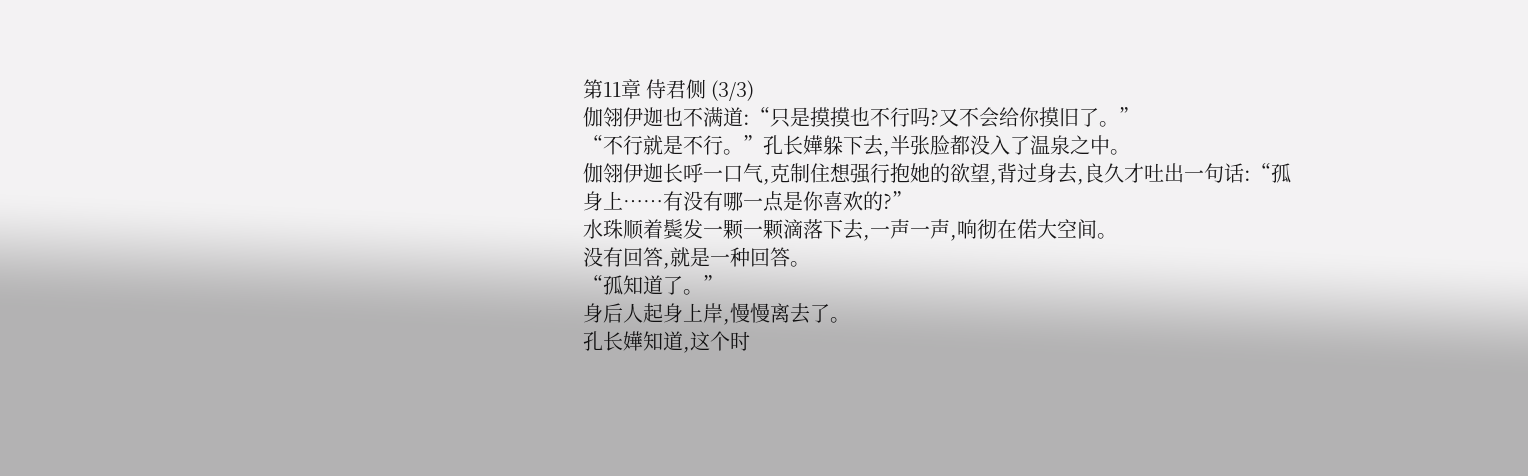第11章 侍君侧 (3/3)
伽翎伊迦也不满道:“只是摸摸也不行吗?又不会给你摸旧了。”
“不行就是不行。”孔长嬅躲下去,半张脸都没入了温泉之中。
伽翎伊迦长呼一口气,克制住想强行抱她的欲望,背过身去,良久才吐出一句话:“孤身上……有没有哪一点是你喜欢的?”
水珠顺着鬓发一颗一颗滴落下去,一声一声,响彻在偌大空间。
没有回答,就是一种回答。
“孤知道了。”
身后人起身上岸,慢慢离去了。
孔长嬅知道,这个时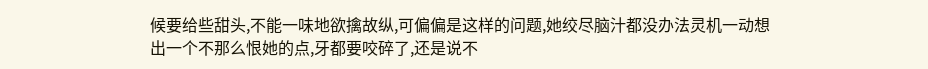候要给些甜头,不能一味地欲擒故纵,可偏偏是这样的问题,她绞尽脑汁都没办法灵机一动想出一个不那么恨她的点,牙都要咬碎了,还是说不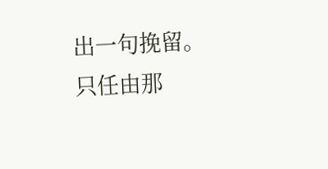出一句挽留。
只任由那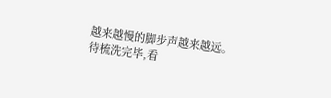越来越慢的脚步声越来越远。
待梳洗完毕,看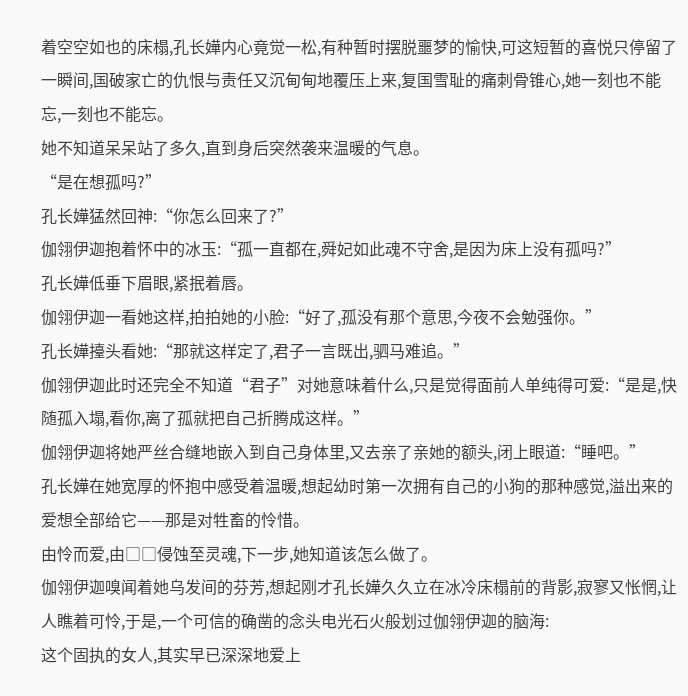着空空如也的床榻,孔长嬅内心竟觉一松,有种暂时摆脱噩梦的愉快,可这短暂的喜悦只停留了一瞬间,国破家亡的仇恨与责任又沉甸甸地覆压上来,复国雪耻的痛刺骨锥心,她一刻也不能忘,一刻也不能忘。
她不知道呆呆站了多久,直到身后突然袭来温暖的气息。
“是在想孤吗?”
孔长嬅猛然回神:“你怎么回来了?”
伽翎伊迦抱着怀中的冰玉:“孤一直都在,舜妃如此魂不守舍,是因为床上没有孤吗?”
孔长嬅低垂下眉眼,紧抿着唇。
伽翎伊迦一看她这样,拍拍她的小脸:“好了,孤没有那个意思,今夜不会勉强你。”
孔长嬅擡头看她:“那就这样定了,君子一言既出,驷马难追。”
伽翎伊迦此时还完全不知道“君子”对她意味着什么,只是觉得面前人单纯得可爱:“是是,快随孤入塌,看你,离了孤就把自己折腾成这样。”
伽翎伊迦将她严丝合缝地嵌入到自己身体里,又去亲了亲她的额头,闭上眼道:“睡吧。”
孔长嬅在她宽厚的怀抱中感受着温暖,想起幼时第一次拥有自己的小狗的那种感觉,溢出来的爱想全部给它——那是对牲畜的怜惜。
由怜而爱,由□□侵蚀至灵魂,下一步,她知道该怎么做了。
伽翎伊迦嗅闻着她乌发间的芬芳,想起刚才孔长嬅久久立在冰冷床榻前的背影,寂寥又怅惘,让人瞧着可怜,于是,一个可信的确凿的念头电光石火般划过伽翎伊迦的脑海:
这个固执的女人,其实早已深深地爱上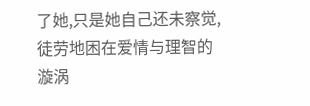了她,只是她自己还未察觉,徒劳地困在爱情与理智的漩涡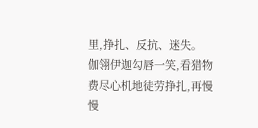里,挣扎、反抗、迷失。
伽翎伊迦勾唇一笑,看猎物费尽心机地徒劳挣扎,再慢慢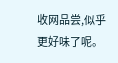收网品尝,似乎更好味了呢。